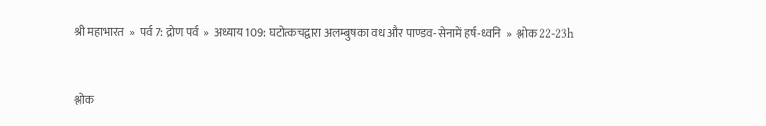श्री महाभारत  »  पर्व 7: द्रोण पर्व  »  अध्याय 109: घटोत्कचद्वारा अलम्बुषका वध और पाण्डव-सेनामें हर्ष-ध्वनि  »  श्लोक 22-23h


श्लोक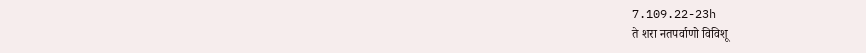7.109.22-23h
ते शरा नतपर्वाणो विविशू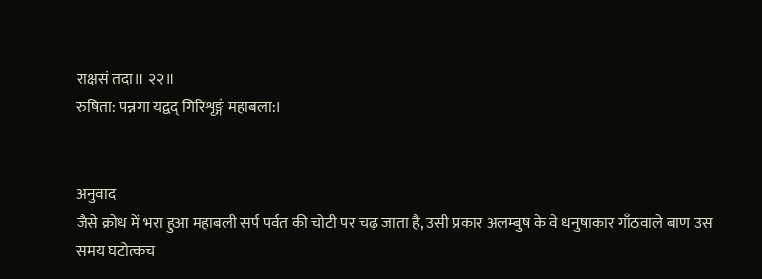राक्षसं तदा॥ २२॥
रुषिता: पन्नगा यद्वद् गिरिशृङ्गं महाबला:।


अनुवाद
जैसे क्रोध में भरा हुआ महाबली सर्प पर्वत की चोटी पर चढ़ जाता है, उसी प्रकार अलम्बुष के वे धनुषाकार गाँठवाले बाण उस समय घटोत्कच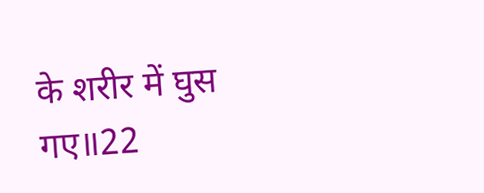के शरीर में घुस गए॥22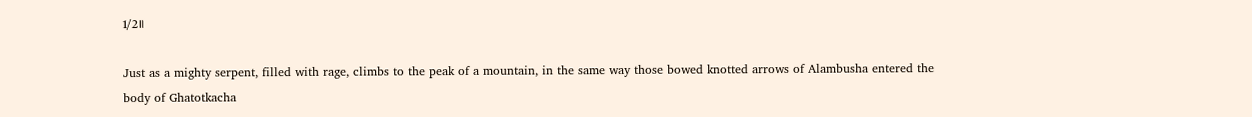1/2॥

Just as a mighty serpent, filled with rage, climbs to the peak of a mountain, in the same way those bowed knotted arrows of Alambusha entered the body of Ghatotkacha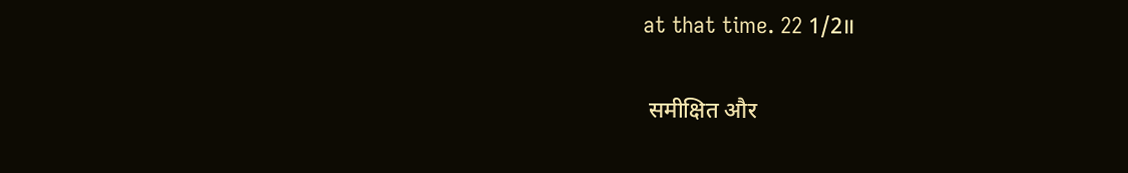at that time. 22 1/2॥

 समीक्षित और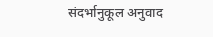संदर्भानुकूल अनुवाद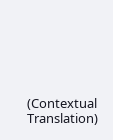(Contextual Translation)